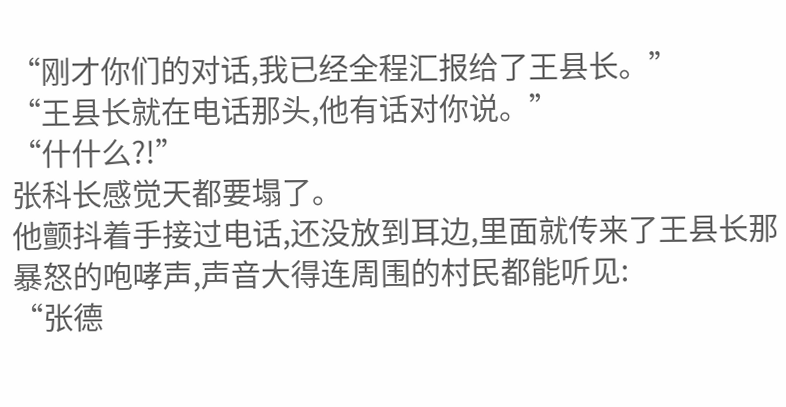“刚才你们的对话,我已经全程汇报给了王县长。”
“王县长就在电话那头,他有话对你说。”
“什什么?!”
张科长感觉天都要塌了。
他颤抖着手接过电话,还没放到耳边,里面就传来了王县长那暴怒的咆哮声,声音大得连周围的村民都能听见:
“张德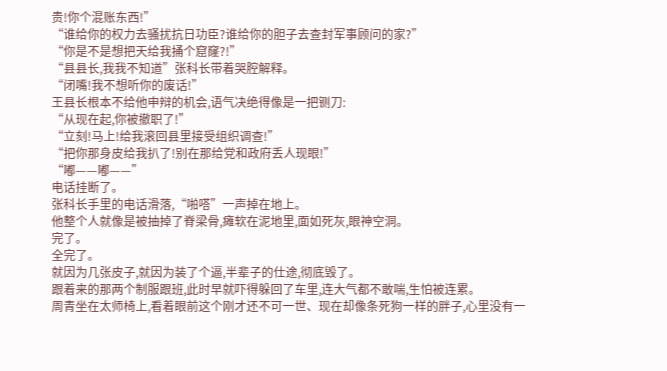贵!你个混账东西!”
“谁给你的权力去骚扰抗日功臣?谁给你的胆子去查封军事顾问的家?”
“你是不是想把天给我捅个窟窿?!”
“县县长,我我不知道”张科长带着哭腔解释。
“闭嘴!我不想听你的废话!”
王县长根本不给他申辩的机会,语气决绝得像是一把铡刀:
“从现在起,你被撤职了!”
“立刻!马上!给我滚回县里接受组织调查!”
“把你那身皮给我扒了!别在那给党和政府丢人现眼!”
“嘟——嘟——”
电话挂断了。
张科长手里的电话滑落,“啪嗒”一声掉在地上。
他整个人就像是被抽掉了脊梁骨,瘫软在泥地里,面如死灰,眼神空洞。
完了。
全完了。
就因为几张皮子,就因为装了个逼,半辈子的仕途,彻底毁了。
跟着来的那两个制服跟班,此时早就吓得躲回了车里,连大气都不敢喘,生怕被连累。
周青坐在太师椅上,看着眼前这个刚才还不可一世、现在却像条死狗一样的胖子,心里没有一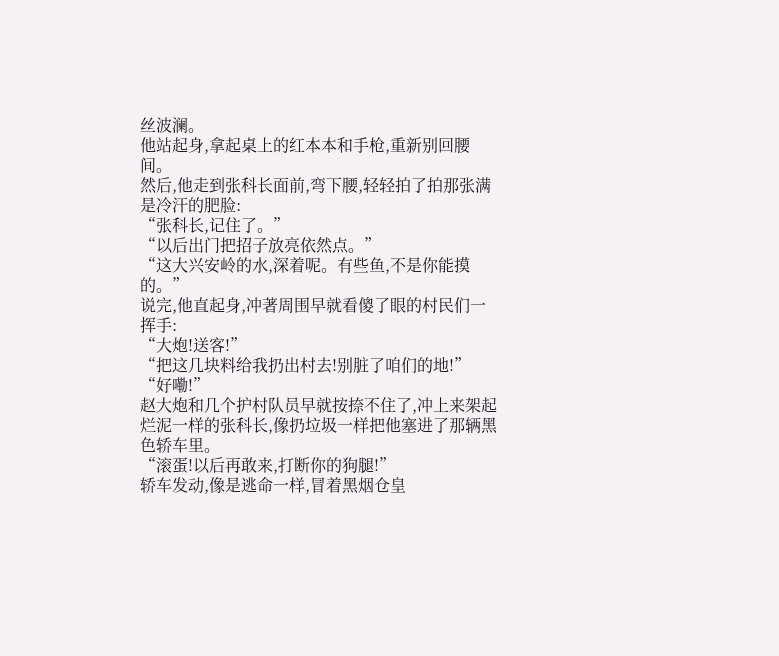丝波澜。
他站起身,拿起桌上的红本本和手枪,重新别回腰间。
然后,他走到张科长面前,弯下腰,轻轻拍了拍那张满是冷汗的肥脸:
“张科长,记住了。”
“以后出门把招子放亮依然点。”
“这大兴安岭的水,深着呢。有些鱼,不是你能摸的。”
说完,他直起身,冲著周围早就看傻了眼的村民们一挥手:
“大炮!送客!”
“把这几块料给我扔出村去!别脏了咱们的地!”
“好嘞!”
赵大炮和几个护村队员早就按捺不住了,冲上来架起烂泥一样的张科长,像扔垃圾一样把他塞进了那辆黑色轿车里。
“滚蛋!以后再敢来,打断你的狗腿!”
轿车发动,像是逃命一样,冒着黑烟仓皇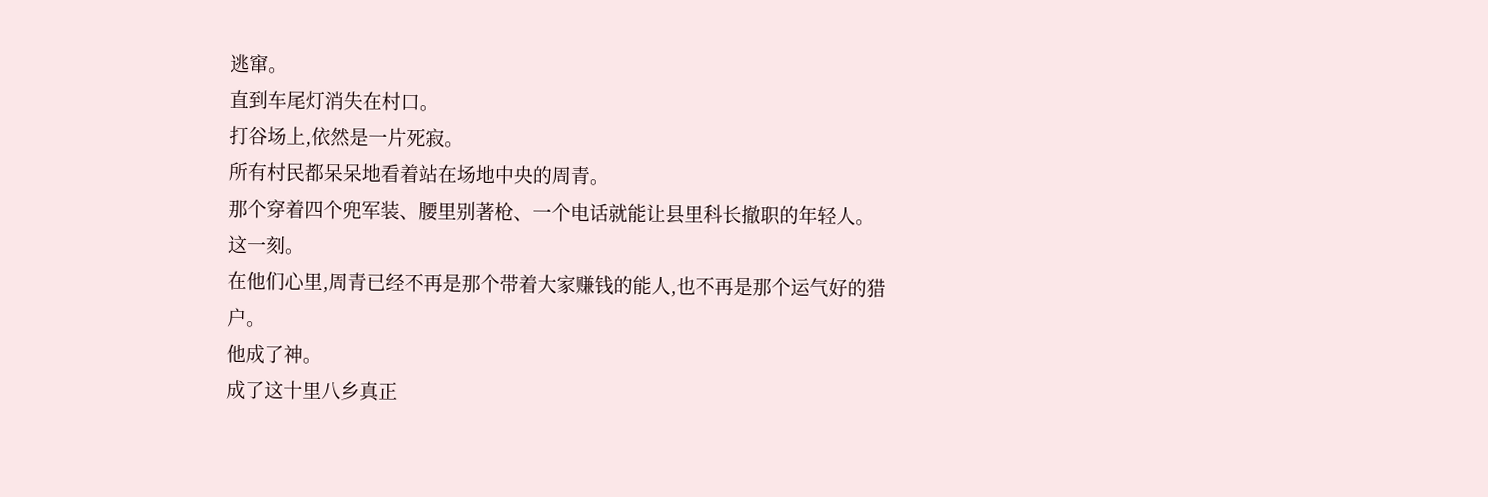逃窜。
直到车尾灯消失在村口。
打谷场上,依然是一片死寂。
所有村民都呆呆地看着站在场地中央的周青。
那个穿着四个兜军装、腰里别著枪、一个电话就能让县里科长撤职的年轻人。
这一刻。
在他们心里,周青已经不再是那个带着大家赚钱的能人,也不再是那个运气好的猎户。
他成了神。
成了这十里八乡真正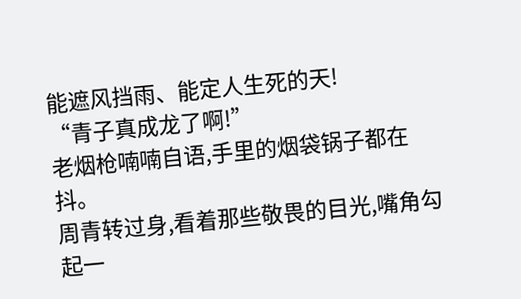能遮风挡雨、能定人生死的天!
“青子真成龙了啊!”
老烟枪喃喃自语,手里的烟袋锅子都在抖。
周青转过身,看着那些敬畏的目光,嘴角勾起一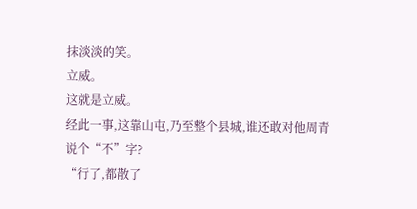抹淡淡的笑。
立威。
这就是立威。
经此一事,这靠山屯,乃至整个县城,谁还敢对他周青说个“不”字?
“行了,都散了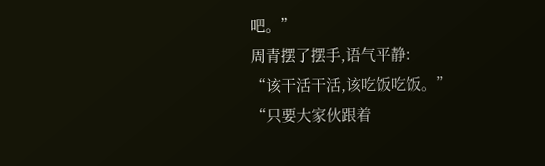吧。”
周青摆了摆手,语气平静:
“该干活干活,该吃饭吃饭。”
“只要大家伙跟着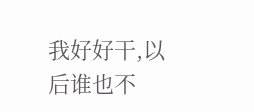我好好干,以后谁也不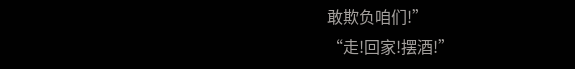敢欺负咱们!”
“走!回家!摆酒!”